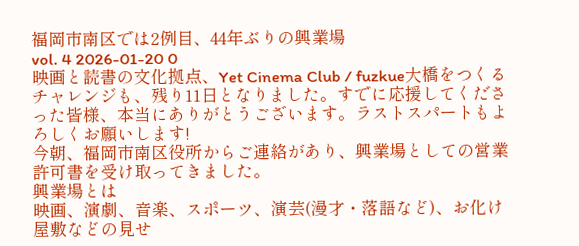福岡市南区では2例目、44年ぶりの興業場
vol. 4 2026-01-20 0
映画と読書の文化拠点、Yet Cinema Club / fuzkue大橋をつくるチャレンジも、残り11日となりました。すでに応援してくださった皆様、本当にありがとうございます。ラストスパートもよろしくお願いします!
今朝、福岡市南区役所からご連絡があり、興業場としての営業許可書を受け取ってきました。
興業場とは
映画、演劇、音楽、スポーツ、演芸(漫才・落語など)、お化け屋敷などの見せ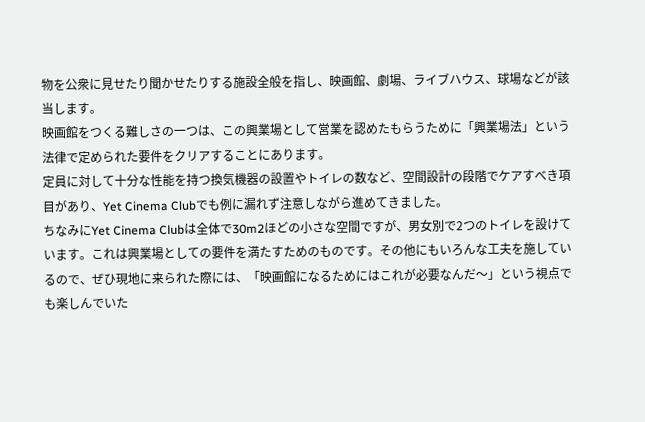物を公衆に見せたり聞かせたりする施設全般を指し、映画館、劇場、ライブハウス、球場などが該当します。
映画館をつくる難しさの一つは、この興業場として営業を認めたもらうために「興業場法」という法律で定められた要件をクリアすることにあります。
定員に対して十分な性能を持つ換気機器の設置やトイレの数など、空間設計の段階でケアすべき項目があり、Yet Cinema Clubでも例に漏れず注意しながら進めてきました。
ちなみにYet Cinema Clubは全体で30m2ほどの小さな空間ですが、男女別で2つのトイレを設けています。これは興業場としての要件を満たすためのものです。その他にもいろんな工夫を施しているので、ぜひ現地に来られた際には、「映画館になるためにはこれが必要なんだ〜」という視点でも楽しんでいた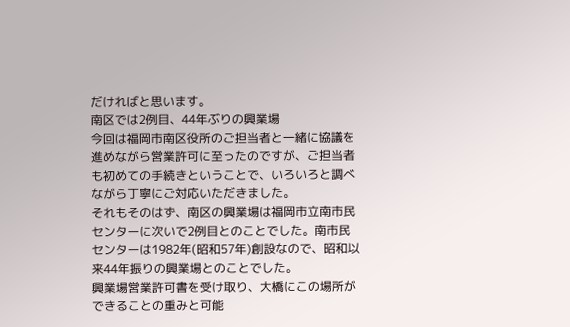だければと思います。
南区では2例目、44年ぶりの興業場
今回は福岡市南区役所のご担当者と一緒に協議を進めながら営業許可に至ったのですが、ご担当者も初めての手続きということで、いろいろと調べながら丁寧にご対応いただきました。
それもそのはず、南区の興業場は福岡市立南市民センターに次いで2例目とのことでした。南市民センターは1982年(昭和57年)創設なので、昭和以来44年振りの興業場とのことでした。
興業場営業許可書を受け取り、大橋にこの場所ができることの重みと可能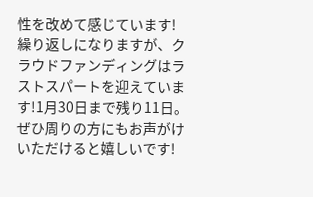性を改めて感じています!
繰り返しになりますが、クラウドファンディングはラストスパートを迎えています!1月30日まで残り11日。ぜひ周りの方にもお声がけいただけると嬉しいです!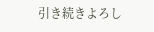引き続きよろし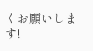くお願いします!